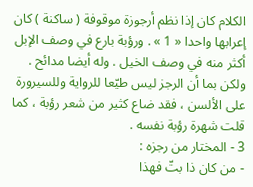الكلام كان إذا نظم أرجوزة موقوفة ( ساكنة ) كان إعرابها واحدا « 1 » . ورؤبة بارع في وصف الإبل أكثر منه في وصف الخيل . وله أيضا مدائح . ولكن بما أن الرجز ليس طيّعا للرواية وللسيرورة على الألسن ، فقد ضاع كثير من شعر رؤبة ، كما قلت شهرة رؤبة نفسه .
3 - المختار من رجزه :
- من كان ذا بتّ فهذا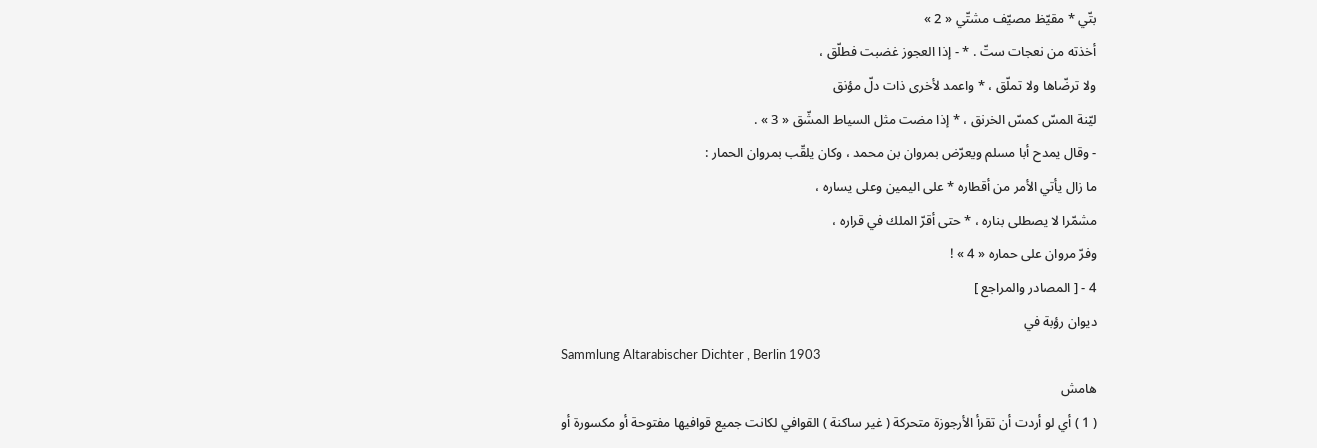بتّي * مقيّظ مصيّف مشتّي « 2 »
أخذته من نعجات ستّ . * - إذا العجوز غضبت فطلّق ،
ولا ترضّاها ولا تملّق ، * واعمد لأخرى ذات دلّ مؤنق
ليّنة المسّ كمسّ الخرنق ، * إذا مضت مثل السياط المشّق « 3 » .
- وقال يمدح أبا مسلم ويعرّض بمروان بن محمد ، وكان يلقّب بمروان الحمار :
ما زال يأتي الأمر من أقطاره * على اليمين وعلى يساره ،
مشمّرا لا يصطلى بناره ، * حتى أقرّ الملك في قراره ،
وفرّ مروان على حماره « 4 » !
4 - [ المصادر والمراجع ]
ديوان رؤبة في
Sammlung Altarabischer Dichter , Berlin 1903
هامش
( 1 ) أي لو أردت أن تقرأ الأرجوزة متحركة ( غير ساكنة ) القوافي لكانت جميع قوافيها مفتوحة أو مكسورة أو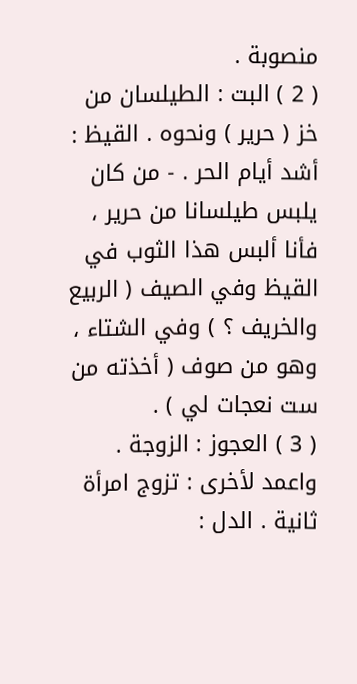منصوبة .
( 2 ) البت : الطيلسان من خز ( حرير ) ونحوه . القيظ : أشد أيام الحر . - من كان يلبس طيلسانا من حرير ، فأنا ألبس هذا الثوب في القيظ وفي الصيف ( الربيع والخريف ؟ ) وفي الشتاء ، وهو من صوف ( أخذته من ست نعجات لي ) .
( 3 ) العجوز : الزوجة . واعمد لأخرى : تزوج امرأة ثانية . الدل :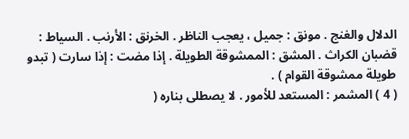الدلال والغنج . مونق : جميل ، يعجب الناظر . الخرنق : الأرنب . السياط : قضبان الكراث . المشق : الممشوقة الطويلة . إذا مضت : إذا سارت ( تبدو طويلة ممشوقة القوام ) .
( 4 ) المشمر : المستعد للأمور . لا يصطلى بناره (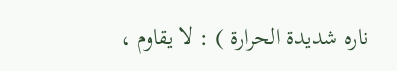ناره شديدة الحرارة ) : لا يقاوم ،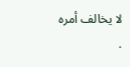لا يخالف أمره .